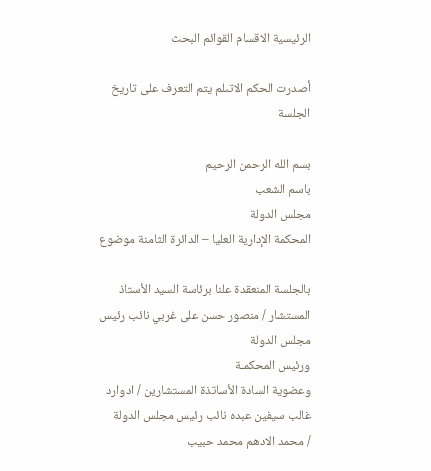الرئيسية الاقسام القوائم البحث

أصدرت الحكم الاتىلم يتم التعرف على تاريخ الجلسة

بسم الله الرحمن الرحيم
باسم الشعب
مجلس الدولة
المحكمة الإدارية العليا – الدائرة الثامنة موضوع

بالجلسة المنعقدة علنا برئاسة السيد الأستاذ المستشار / منصور حسن على غربي نائب رئيس مجلس الدولة
ورئيس المحكمـة
وعضوية السادة الأساتذة المستشارين / ادوارد غالب سيفين عبده نائب رئيس مجلس الدولة
/ محمد الادهم محمد حبيب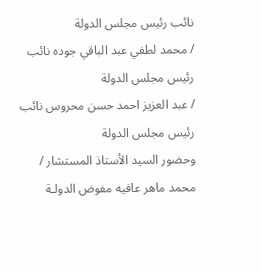نائب رئيس مجلس الدولة
/ محمد لطفي عبد الباقي جوده نائب رئيس مجلس الدولة
/ عبد العزيز احمد حسن محروس نائب رئيس مجلس الدولة
وحضور السيد الأستاذ المستشار / محمد ماهر عافيه مفوض الدولـة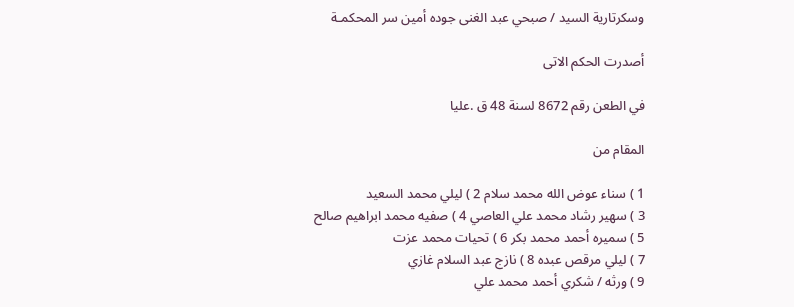وسكرتارية السيد / صبحي عبد الغنى جوده أمين سر المحكمـة

أصدرت الحكم الاتى

في الطعن رقم 8672 لسنة 48 ق .عليا

المقام من

1 ) سناء عوض الله محمد سلام 2 ) ليلي محمد السعيد
3 ) سهير رشاد محمد علي العاصي 4 ) صفيه محمد ابراهيم صالح
5 ) سميره أحمد محمد بكر 6 ) تحيات محمد عزت
7 ) ليلي مرقص عبده 8 ) نازج عبد السلام غازي
9 ) ورثه / شكري أحمد محمد علي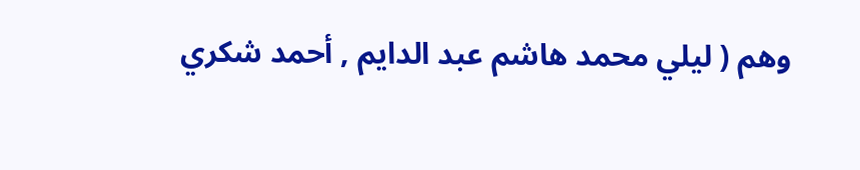وهم ( ليلي محمد هاشم عبد الدايم , أحمد شكري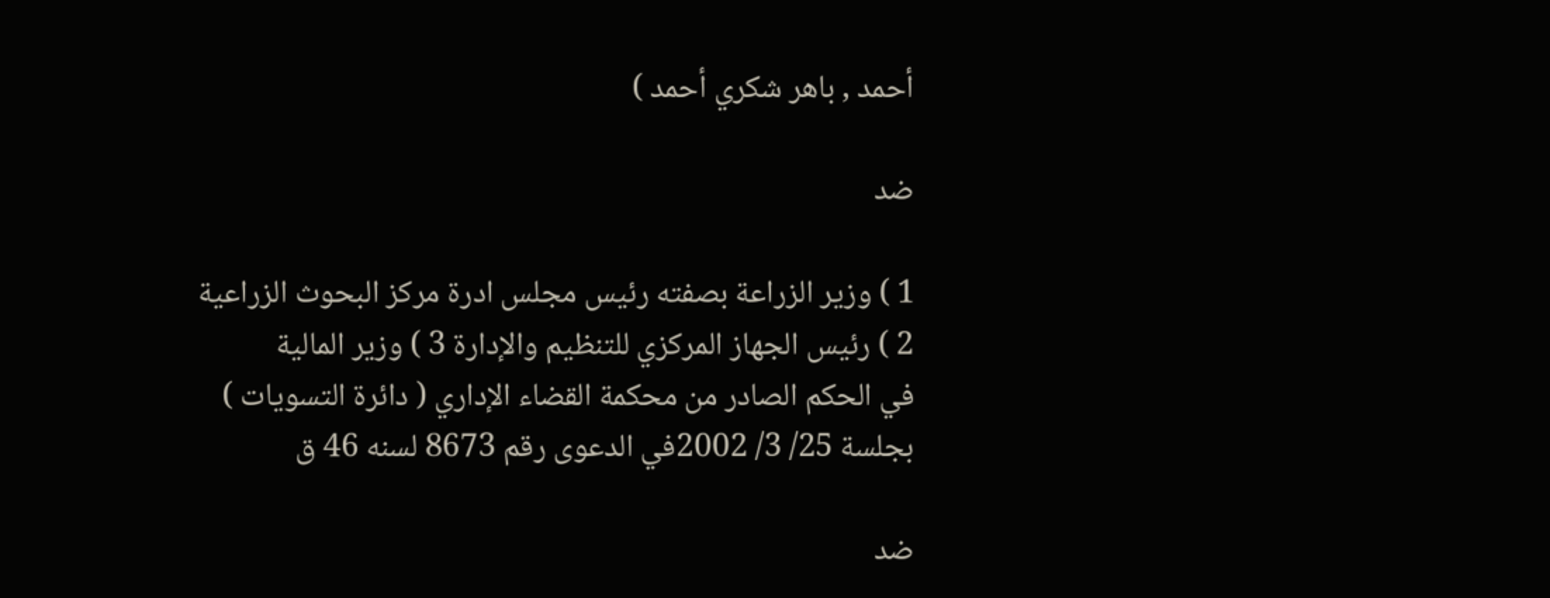أحمد , باهر شكري أحمد )

ضد

1 ) وزير الزراعة بصفته رئيس مجلس ادرة مركز البحوث الزراعية
2 ) رئيس الجهاز المركزي للتنظيم والإدارة 3 ) وزير المالية
في الحكم الصادر من محكمة القضاء الإداري ( دائرة التسويات )
بجلسة 25/ 3/ 2002في الدعوى رقم 8673 لسنه 46 ق

ضد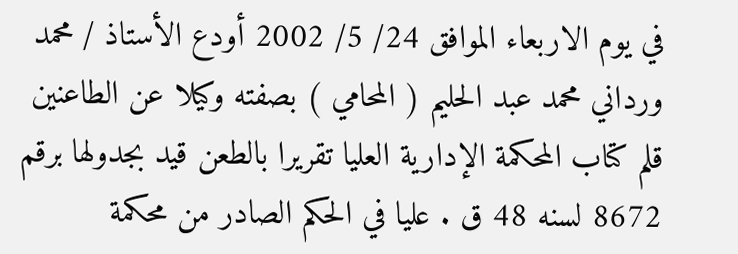في يوم الاربعاء الموافق 24/ 5/ 2002 أودع الأستاذ / محمد ورداني محمد عبد الحليم ( المحامي ) بصفته وكيلا عن الطاعنين قلم كتاب المحكمة الإدارية العليا تقريرا بالطعن قيد بجدولها برقم 8672 لسنه 48 ق . عليا في الحكم الصادر من محكمة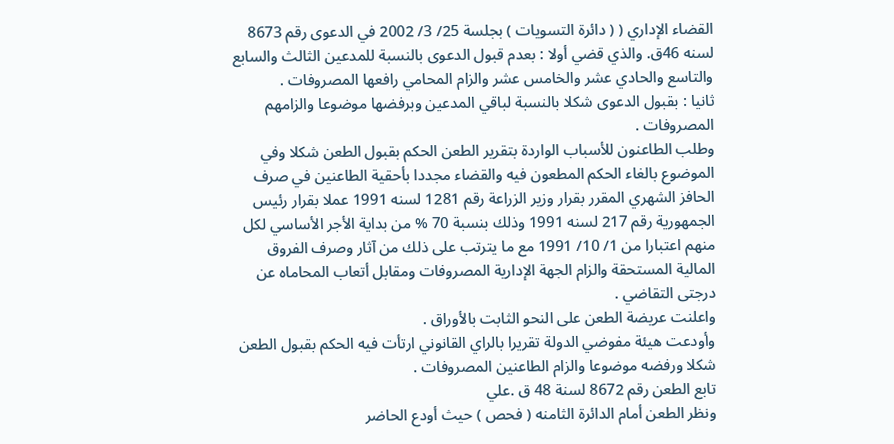القضاء الإداري ( ( دائرة التسويات ) بجلسة 25/ 3/ 2002 في الدعوى رقم 8673 لسنه 46ق. والذي قضي أولا : بعدم قبول الدعوى بالنسبة للمدعين الثالث والسابع والتاسع والحادي عشر والخامس عشر والزام المحامي رافعها المصروفات .
ثانيا : بقبول الدعوى شكلا بالنسبة لباقي المدعين وبرفضها موضوعا والزامهم المصروفات .
وطلب الطاعنون للأسباب الواردة بتقرير الطعن الحكم بقبول الطعن شكلا وفي الموضوع بالغاء الحكم المطعون فيه والقضاء مجددا بأحقية الطاعنين في صرف الحافز الشهري المقرر بقرار وزير الزراعة رقم 1281 لسنه 1991 عملا بقرار رئيس الجمهورية رقم 217 لسنه 1991 وذلك بنسبة 70 % من بداية الأجر الأساسي لكل منهم اعتبارا من 1/ 10/ 1991 مع ما يترتب على ذلك من آثار وصرف الفروق المالية المستحقة والزام الجهة الإدارية المصروفات ومقابل أتعاب المحاماه عن درجتى التقاضي .
واعلنت عريضة الطعن على النحو الثابت بالأوراق .
وأودعت هيئة مفوضي الدولة تقريرا بالراي القانوني ارتأت فيه الحكم بقبول الطعن شكلا ورفضه موضوعا والزام الطاعنين المصروفات .
تابع الطعن رقم 8672 لسنة 48 ق .علي
ونظر الطعن أمام الدائرة الثامنه ( فحص ) حيث أودع الحاضر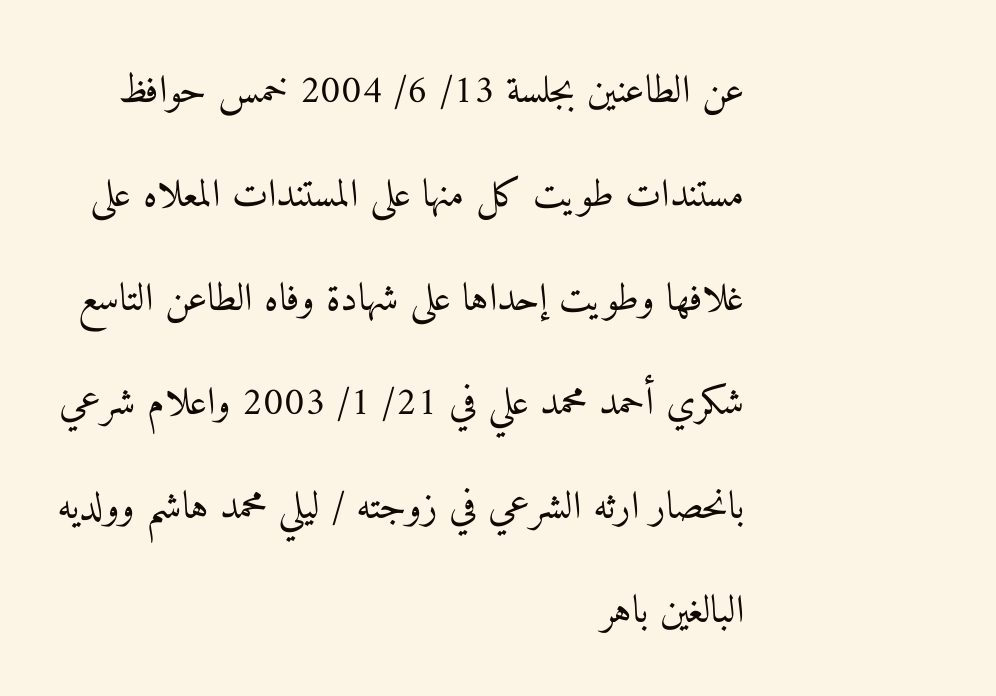عن الطاعنين بجلسة 13/ 6/ 2004 خمس حوافظ مستندات طويت كل منها على المستندات المعلاه على غلافها وطويت إحداها على شهادة وفاه الطاعن التاسع شكري أحمد محمد علي في 21/ 1/ 2003 واعلام شرعي بانحصار ارثه الشرعي في زوجته / ليلي محمد هاشم وولديه البالغين باهر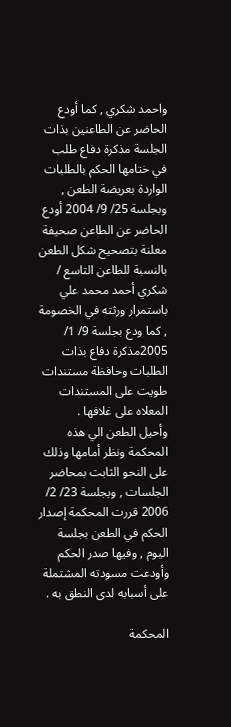واحمد شكري , كما أودع الحاضر عن الطاعنين بذات الجلسة مذكرة دفاع طلب في ختامها الحكم بالطلبات الواردة بعريضة الطعن , وبجلسة 25/ 9/ 2004 أودع الحاضر عن الطاعن صحيفة معلنة بتصحيح شكل الطعن بالنسبة للطاعن التاسع / شكري أحمد محمد علي باستمرار ورثته في الخصومة , كما ودع بجلسة 9/ 1/ 2005مذكرة دفاع بذات الطلبات وحافظة مستندات طويت على المستندات المعلاه على غلافها .
وأحيل الطعن الي هذه المحكمة ونظر أمامها وذلك على النحو الثابت بمحاضر الجلسات , وبجلسة 23/ 2/ 2006 قررت المحكمة إصدار الحكم في الطعن بجلسة اليوم , وفيها صدر الحكم وأودعت مسودته المشتملة على أسبابه لدى النطق به .

المحكمة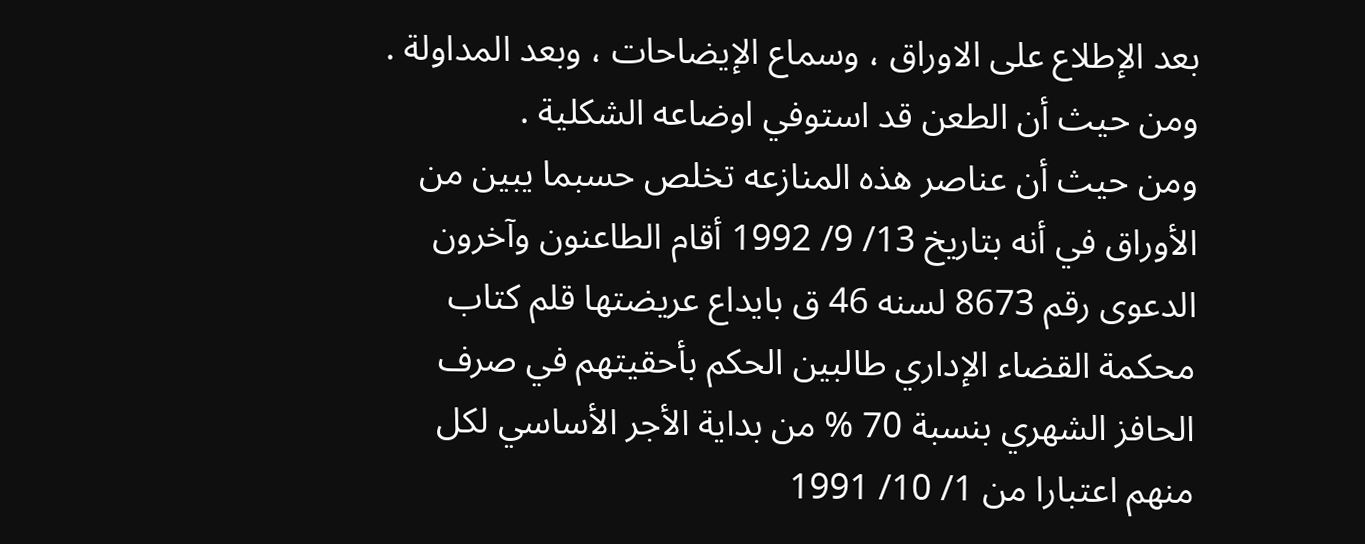بعد الإطلاع على الاوراق ، وسماع الإيضاحات ، وبعد المداولة .
ومن حيث أن الطعن قد استوفي اوضاعه الشكلية .
ومن حيث أن عناصر هذه المنازعه تخلص حسبما يبين من الأوراق في أنه بتاريخ 13/ 9/ 1992 أقام الطاعنون وآخرون الدعوى رقم 8673 لسنه 46 ق بايداع عريضتها قلم كتاب محكمة القضاء الإداري طالبين الحكم بأحقيتهم في صرف الحافز الشهري بنسبة 70 % من بداية الأجر الأساسي لكل منهم اعتبارا من 1/ 10/ 1991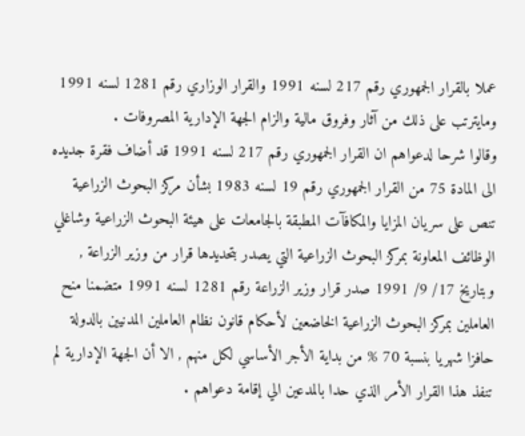عملا بالقرار الجمهوري رقم 217 لسنه 1991 والقرار الوزاري رقم 1281 لسنه 1991 ومايترتب على ذلك من آثار وفروق مالية والزام الجهة الإدارية المصروفات .
وقالوا شرحا لدعواهم ان القرار الجمهوري رقم 217 لسنه 1991 قد أضاف فقرة جديده الى المادة 75 من القرار الجمهوري رقم 19 لسنه 1983 بشأن مركز البحوث الزراعية تنص على سريان المزايا والمكافآت المطبقة بالجامعات على هيئة البحوث الزراعية وشاغلي الوظائف المعاونة بمركز البحوث الزراعية التي يصدر بتحديدها قرار من وزير الزراعة , وبتاريخ 17/ 9/ 1991 صدر قرار وزير الزراعة رقم 1281 لسنه 1991 متضمنا منح العاملين بمركز البحوث الزراعية الخاضعين لأحكام قانون نظام العاملين المدنيين بالدولة حافزا شهريا بنسبة 70 % من بداية الأجر الأساسي لكل منهم , الا أن الجهة الإدارية لم تنفذ هذا القرار الأمر الذي حدا بالمدعين الي إقامة دعواهم .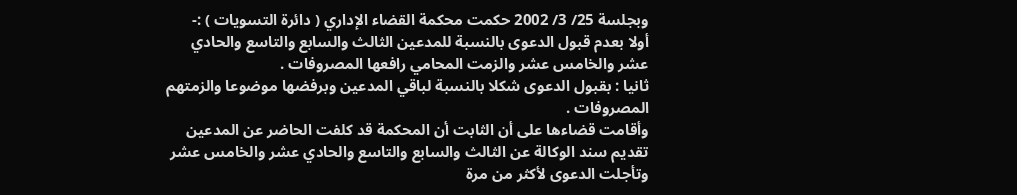وبجلسة 25/ 3/ 2002 حكمت محكمة القضاء الإداري ( دائرة التسويات ) :-
أولا بعدم قبول الدعوى بالنسبة للمدعين الثالث والسابع والتاسع والحادي عشر والخامس عشر والزمت المحامي رافعها المصروفات .
ثانيا : بقبول الدعوى شكلا بالنسبة لباقي المدعين وبرفضها موضوعا والزمتهم المصروفات .
وأقامت قضاءها على أن الثابت أن المحكمة قد كلفت الحاضر عن المدعين تقديم سند الوكالة عن الثالث والسابع والتاسع والحادي عشر والخامس عشر وتأجلت الدعوى لأكثر من مرة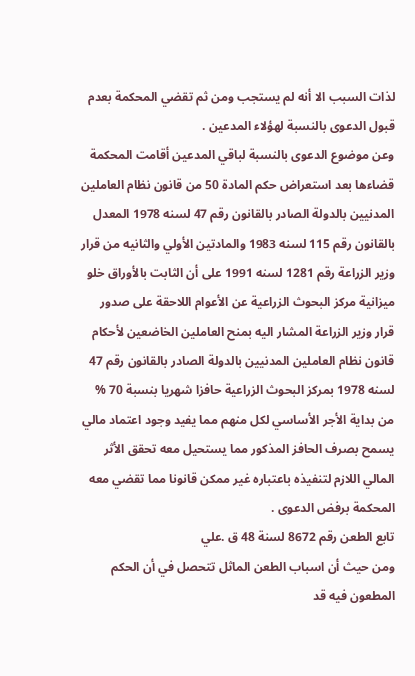لذات السبب الا أنه لم يستجب ومن ثم تقضي المحكمة بعدم قبول الدعوى بالنسبة لهؤلاء المدعين .
وعن موضوع الدعوى بالنسبة لباقي المدعين أقامت المحكمة قضاءها بعد استعراض حكم المادة 50 من قانون نظام العاملين المدنيين بالدولة الصادر بالقانون رقم 47 لسنه 1978 المعدل بالقانون رقم 115 لسنه 1983 والمادتين الأولي والثانيه من قرار وزير الزراعة رقم 1281 لسنه 1991 على أن الثابت بالأوراق خلو ميزانية مركز البحوث الزراعية عن الأعوام اللاحقة على صدور قرار وزير الزراعة المشار اليه بمنح العاملين الخاضعين لأحكام قانون نظام العاملين المدنيين بالدولة الصادر بالقانون رقم 47 لسنه 1978 بمركز البحوث الزراعية حافزا شهريا بنسبة 70 % من بداية الأجر الأساسي لكل منهم مما يفيد وجود اعتماد مالي يسمح بصرف الحافز المذكور مما يستحيل معه تحقق الأثر المالي اللازم لتنفيذه باعتباره غير ممكن قانونا مما تقضي معه المحكمة برفض الدعوى .
تابع الطعن رقم 8672 لسنة 48 ق .علي
ومن حيث أن اسباب الطعن الماثل تتحصل في أن الحكم المطعون فيه قد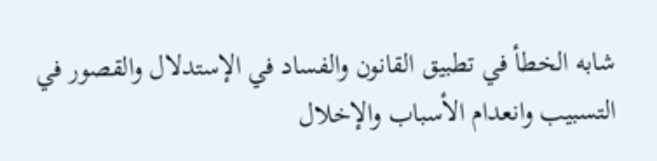شابه الخطأ في تطبيق القانون والفساد في الإستدلال والقصور في التسبيب وانعدام الأسباب والإخلال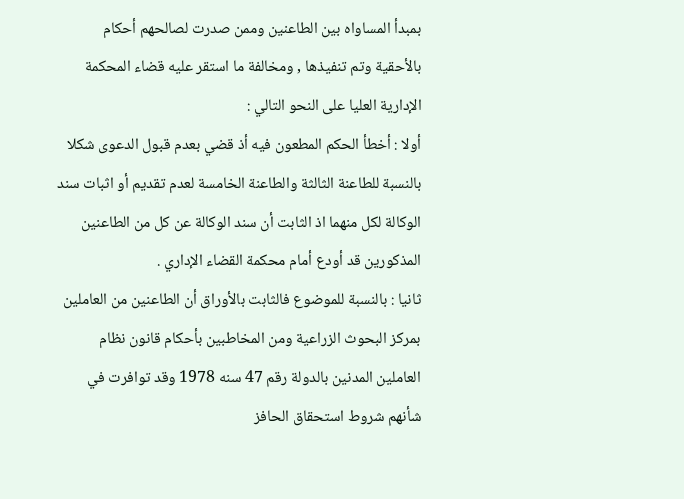بمبدأ المساواه بين الطاعنين وممن صدرت لصالحهم أحكام بالأحقية وتم تنفيذها , ومخالفة ما استقر عليه قضاء المحكمة الإدارية العليا على النحو التالي :
أولا : أخطأ الحكم المطعون فيه أذ قضي بعدم قبول الدعوى شكلا بالنسبة للطاعنة الثالثة والطاعنة الخامسة لعدم تقديم أو اثبات سند الوكالة لكل منهما اذ الثابت أن سند الوكالة عن كل من الطاعنين المذكورين قد أودع أمام محكمة القضاء الإداري .
ثانيا : بالنسبة للموضوع فالثابت بالأوراق أن الطاعنين من العاملين بمركز البحوث الزراعية ومن المخاطبين بأحكام قانون نظام العاملين المدنين بالدولة رقم 47 سنه 1978 وقد توافرت في شأنهم شروط استحقاق الحافز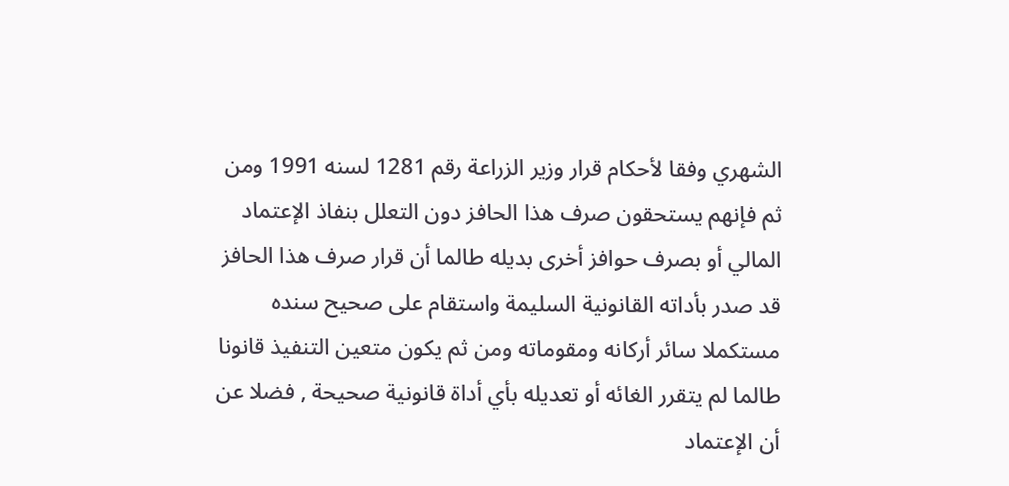الشهري وفقا لأحكام قرار وزير الزراعة رقم 1281 لسنه 1991 ومن ثم فإنهم يستحقون صرف هذا الحافز دون التعلل بنفاذ الإعتماد المالي أو بصرف حوافز أخرى بديله طالما أن قرار صرف هذا الحافز قد صدر بأداته القانونية السليمة واستقام على صحيح سنده مستكملا سائر أركانه ومقوماته ومن ثم يكون متعين التنفيذ قانونا طالما لم يتقرر الغائه أو تعديله بأي أداة قانونية صحيحة , فضلا عن أن الإعتماد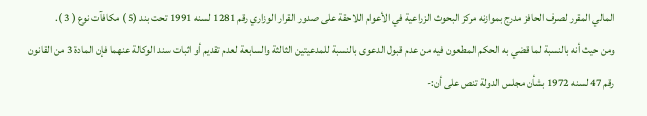المالي المقرر لصرف الحافز مدرج بموازنه مركز البحوث الزراعية في الأعوام اللاحقة على صدور القرار الوزاري رقم 1281 لسنه 1991 تحت بند (5 ) مكافآت نوع ( 3 ).
ومن حيث أنه بالنسبة لما قضي به الحكم المطعون فيه من عدم قبول الدعوى بالنسبة للمدعيتين الثالثة والسابعة لعدم تقديم أو اثبات سند الوكالة عنهما فإن المادة 3 من القانون رقم 47 لسنه 1972 بشأن مجلس الدولة تنص على أن:-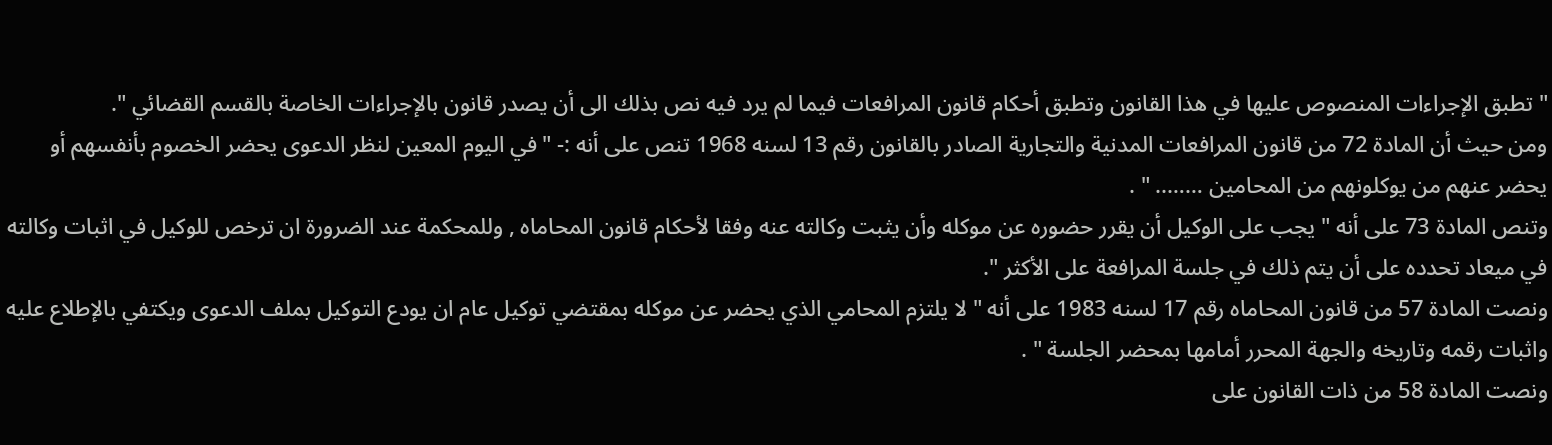" تطبق الإجراءات المنصوص عليها في هذا القانون وتطبق أحكام قانون المرافعات فيما لم يرد فيه نص بذلك الى أن يصدر قانون بالإجراءات الخاصة بالقسم القضائي ".
ومن حيث أن المادة 72 من قانون المرافعات المدنية والتجارية الصادر بالقانون رقم 13 لسنه 1968 تنص على أنه :- " في اليوم المعين لنظر الدعوى يحضر الخصوم بأنفسهم أو يحضر عنهم من يوكلونهم من المحامين …….. " .
وتنص المادة 73 على أنه " يجب على الوكيل أن يقرر حضوره عن موكله وأن يثبت وكالته عنه وفقا لأحكام قانون المحاماه , وللمحكمة عند الضرورة ان ترخص للوكيل في اثبات وكالته في ميعاد تحدده على أن يتم ذلك في جلسة المرافعة على الأكثر ".
ونصت المادة 57 من قانون المحاماه رقم 17 لسنه 1983 على أنه " لا يلتزم المحامي الذي يحضر عن موكله بمقتضي توكيل عام ان يودع التوكيل بملف الدعوى ويكتفي بالإطلاع عليه واثبات رقمه وتاريخه والجهة المحرر أمامها بمحضر الجلسة " .
ونصت المادة 58 من ذات القانون على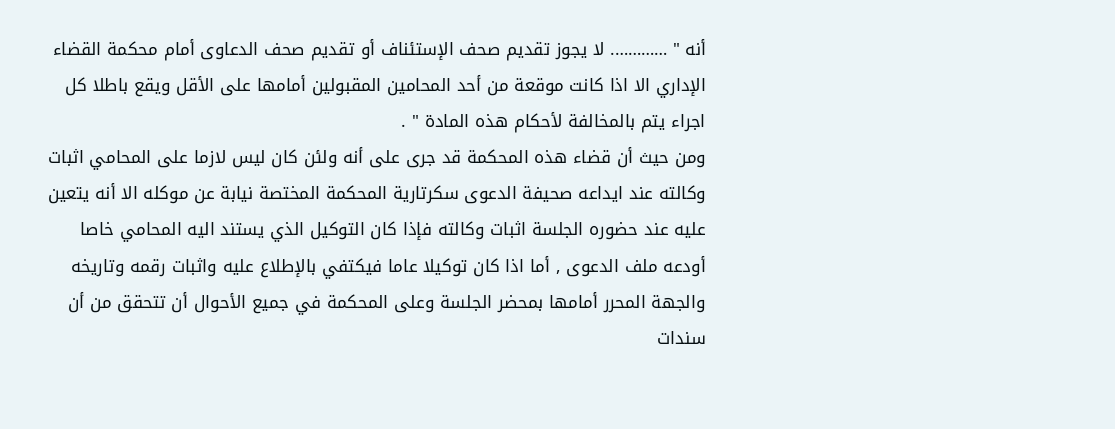أنه " …………. لا يجوز تقديم صحف الإستئناف أو تقديم صحف الدعاوى أمام محكمة القضاء الإداري الا اذا كانت موقعة من أحد المحامين المقبولين أمامها على الأقل ويقع باطلا كل اجراء يتم بالمخالفة لأحكام هذه المادة " .
ومن حيث أن قضاء هذه المحكمة قد جرى على أنه ولئن كان ليس لازما على المحامي اثبات وكالته عند ايداعه صحيفة الدعوى سكرتارية المحكمة المختصة نيابة عن موكله الا أنه يتعين عليه عند حضوره الجلسة اثبات وكالته فإذا كان التوكيل الذي يستند اليه المحامي خاصا أودعه ملف الدعوى , أما اذا كان توكيلا عاما فيكتفي بالإطلاع عليه واثبات رقمه وتاريخه والجهة المحرر أمامها بمحضر الجلسة وعلى المحكمة في جميع الأحوال أن تتحقق من أن سندات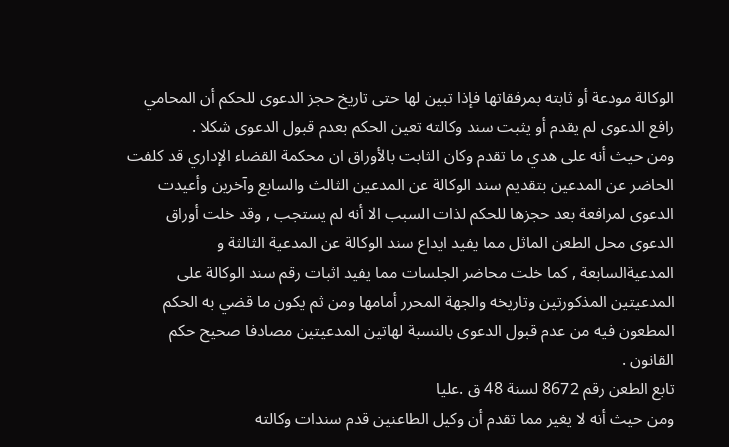الوكالة مودعة أو ثابته بمرفقاتها فإذا تبين لها حتى تاريخ حجز الدعوى للحكم أن المحامي رافع الدعوى لم يقدم أو يثبت سند وكالته تعين الحكم بعدم قبول الدعوى شكلا .
ومن حيث أنه على هدي ما تقدم وكان الثابت بالأوراق ان محكمة القضاء الإداري قد كلفت الحاضر عن المدعين بتقديم سند الوكالة عن المدعين الثالث والسابع وآخرين وأعيدت الدعوى لمرافعة بعد حجزها للحكم لذات السبب الا أنه لم يستجب , وقد خلت أوراق الدعوى محل الطعن الماثل مما يفيد ايداع سند الوكالة عن المدعية الثالثة و المدعيةالسابعة , كما خلت محاضر الجلسات مما يفيد اثبات رقم سند الوكالة على المدعيتين المذكورتين وتاريخه والجهة المحرر أمامها ومن ثم يكون ما قضي به الحكم المطعون فيه من عدم قبول الدعوى بالنسبة لهاتين المدعيتين مصادفا صحيح حكم القانون .
تابع الطعن رقم 8672 لسنة 48 ق .عليا
ومن حيث أنه لا يغير مما تقدم أن وكيل الطاعنين قدم سندات وكالته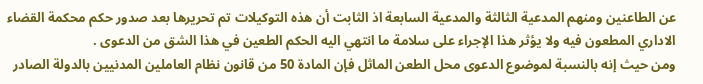عن الطاعنين ومنهم المدعية الثالثة والمدعية السابعة اذ الثابت أن هذه التوكيلات تم تحريرها بعد صدور حكم محكمة القضاء الاداري المطعون فيه ولا يؤثر هذا الإجراء على سلامة ما انتهي اليه الحكم الطعين في هذا الشق من الدعوى .
ومن حيث إنه بالنسبة لموضوع الدعوى محل الطعن الماثل فإن المادة 50 من قانون نظام العاملين المدنيين بالدولة الصادر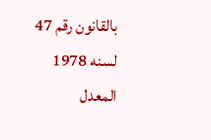بالقانون رقم 47 لسنه 1978 المعدل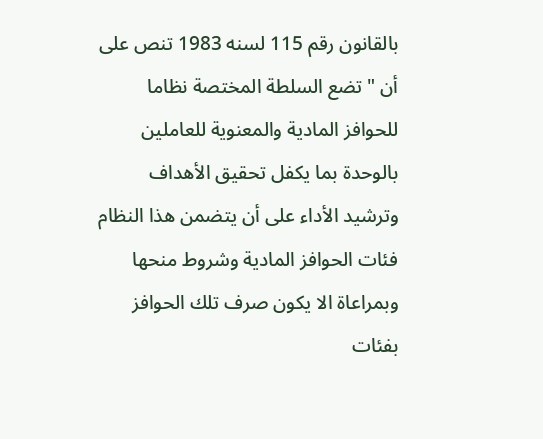بالقانون رقم 115 لسنه 1983 تنص على أن " تضع السلطة المختصة نظاما للحوافز المادية والمعنوية للعاملين بالوحدة بما يكفل تحقيق الأهداف وترشيد الأداء على أن يتضمن هذا النظام فئات الحوافز المادية وشروط منحها وبمراعاة الا يكون صرف تلك الحوافز بفئات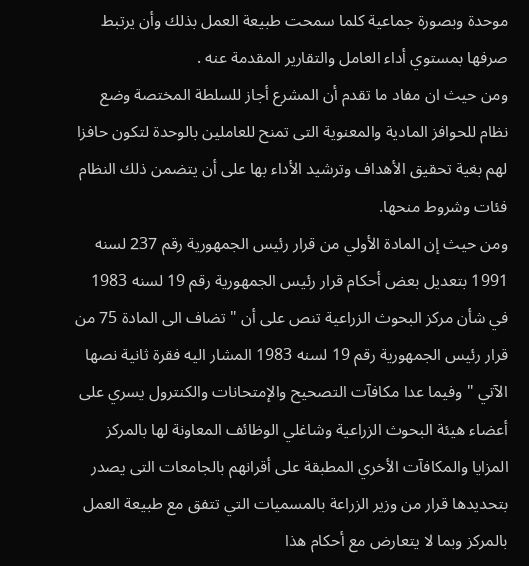موحدة وبصورة جماعية كلما سمحت طبيعة العمل بذلك وأن يرتبط صرفها بمستوي أداء العامل والتقارير المقدمة عنه .
ومن حيث ان مفاد ما تقدم أن المشرع أجاز للسلطة المختصة وضع نظام للحوافز المادية والمعنوية التى تمنح للعاملين بالوحدة لتكون حافزا لهم بغية تحقيق الأهداف وترشيد الأداء بها على أن يتضمن ذلك النظام فئات وشروط منحها.
ومن حيث إن المادة الأولي من قرار رئيس الجمهورية رقم 237 لسنه 1991 بتعديل بعض أحكام قرار رئيس الجمهورية رقم 19 لسنه 1983 في شأن مركز البحوث الزراعية تنص على أن " تضاف الى المادة 75 من قرار رئيس الجمهورية رقم 19 لسنه 1983 المشار اليه فقرة ثانية نصها الآتي " وفيما عدا مكافآت التصحيح والإمتحانات والكنترول يسري على أعضاء هيئة البحوث الزراعية وشاغلي الوظائف المعاونة لها بالمركز المزايا والمكافآت الأخري المطبقة على أقرانهم بالجامعات التى يصدر بتحديدها قرار من وزير الزراعة بالمسميات التي تتفق مع طبيعة العمل بالمركز وبما لا يتعارض مع أحكام هذا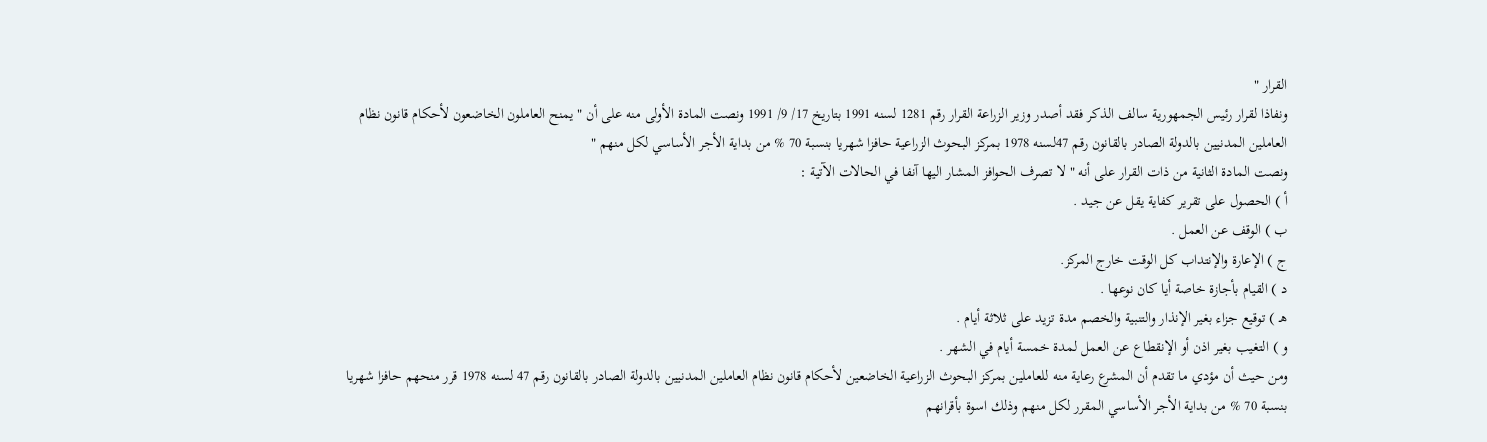القرار "
ونفاذا لقرار رئيس الجمهورية سالف الذكر فقد أصدر وزير الزراعة القرار رقم 1281 لسنه 1991 بتاريخ 17/ 9/ 1991 ونصت المادة الأولى منه على أن " يمنح العاملون الخاضعون لأحكام قانون نظام العاملين المدنيين بالدولة الصادر بالقانون رقم 47لسنه 1978 بمركز البحوث الزراعية حافزا شهريا بنسبة 70 % من بداية الأجر الأساسي لكل منهم "
ونصت المادة الثانية من ذات القرار على أنه " لا تصرف الحوافز المشار اليها آنفا في الحالات الآتية :
أ ) الحصول على تقرير كفاية يقل عن جيد .
ب ) الوقف عن العمل .
ج ) الإعارة والإنتداب كل الوقت خارج المركز.
د ) القيام بأجازة خاصة أيا كان نوعها .
هـ ) توقيع جزاء بغير الإنذار والتنبية والخصم مدة تزيد على ثلاثة أيام .
و ) التغيب بغير اذن أو الإنقطاع عن العمل لمدة خمسة أيام في الشهر .
ومن حيث أن مؤدي ما تقدم أن المشرع رعاية منه للعاملين بمركز البحوث الزراعية الخاضعين لأحكام قانون نظام العاملين المدنيين بالدولة الصادر بالقانون رقم 47 لسنه 1978 قرر منحهم حافزا شهريا بنسبة 70 % من بداية الأجر الأساسي المقرر لكل منهم وذلك اسوة بأقرانهم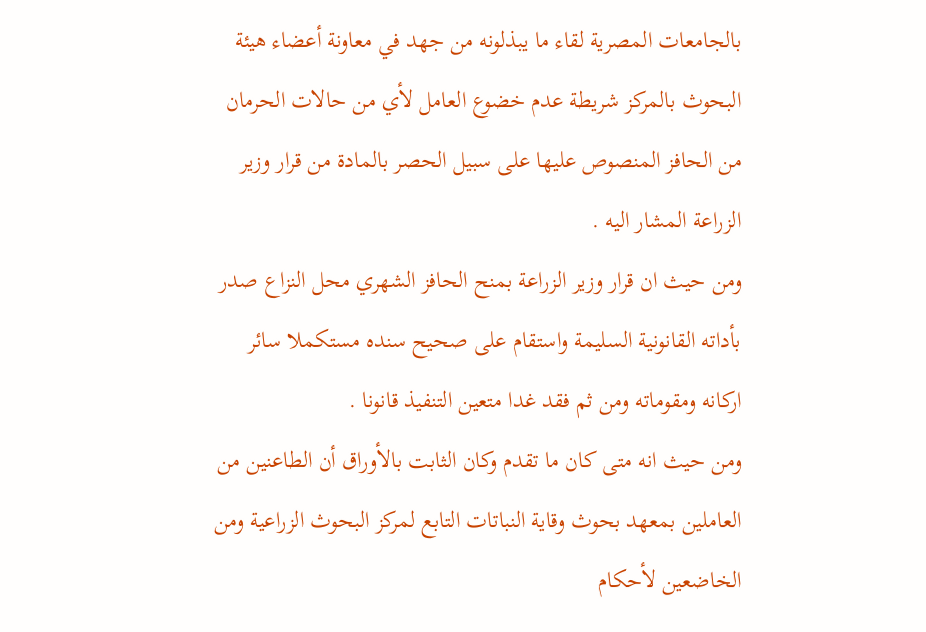بالجامعات المصرية لقاء ما يبذلونه من جهد في معاونة أعضاء هيئة البحوث بالمركز شريطة عدم خضوع العامل لأي من حالات الحرمان من الحافز المنصوص عليها على سبيل الحصر بالمادة من قرار وزير الزراعة المشار اليه .
ومن حيث ان قرار وزير الزراعة بمنح الحافز الشهري محل النزاع صدر بأداته القانونية السليمة واستقام على صحيح سنده مستكملا سائر اركانه ومقوماته ومن ثم فقد غدا متعين التنفيذ قانونا .
ومن حيث انه متى كان ما تقدم وكان الثابت بالأوراق أن الطاعنين من العاملين بمعهد بحوث وقاية النباتات التابع لمركز البحوث الزراعية ومن الخاضعين لأحكام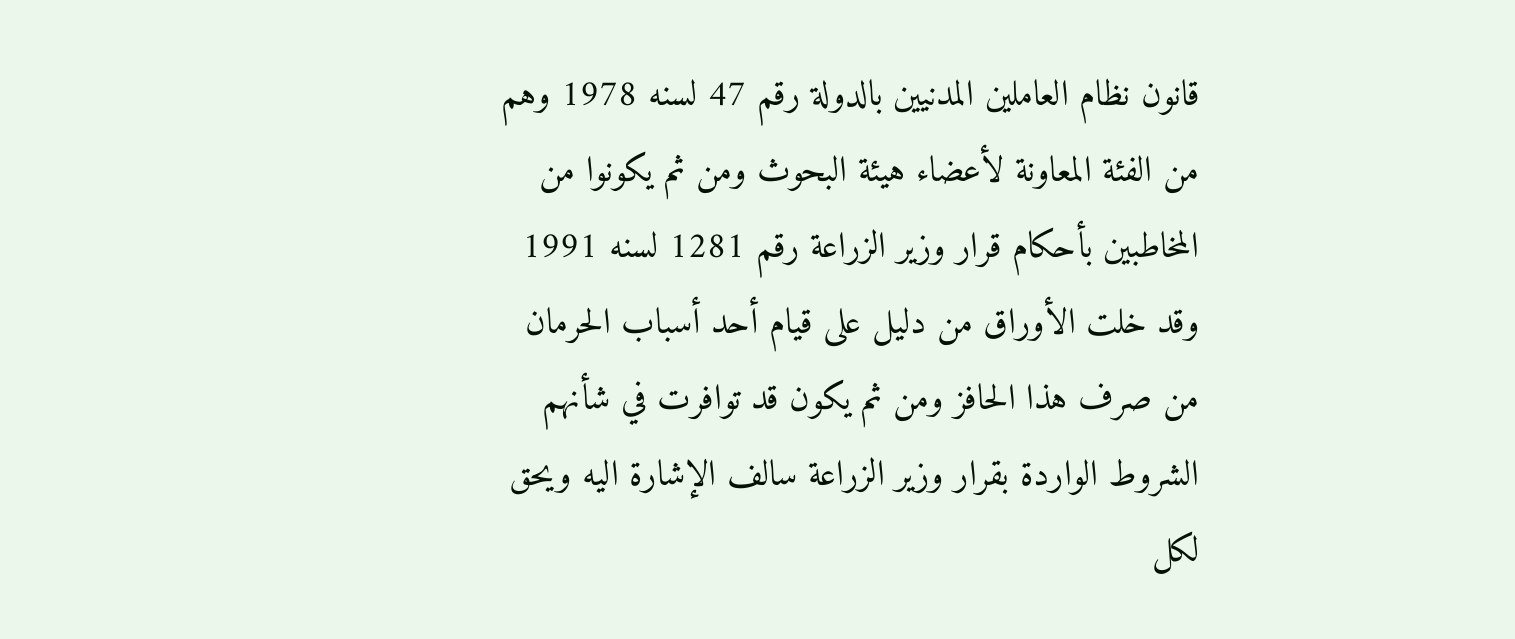قانون نظام العاملين المدنيين بالدولة رقم 47 لسنه 1978 وهم من الفئة المعاونة لأعضاء هيئة البحوث ومن ثم يكونوا من المخاطبين بأحكام قرار وزير الزراعة رقم 1281 لسنه 1991 وقد خلت الأوراق من دليل على قيام أحد أسباب الحرمان من صرف هذا الحافز ومن ثم يكون قد توافرت في شأنهم الشروط الواردة بقرار وزير الزراعة سالف الإشارة اليه ويحق لكل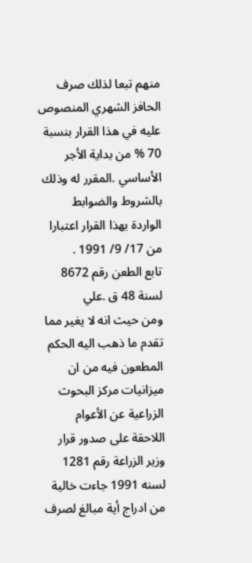منهم تبعا لذلك صرف الحافز الشهري المنصوص عليه في هذا القرار بنسبة 70 % من بداية الأجر الأساسي .المقرر له وذلك بالشروط والضوابط الواردة بهذا القرار اعتبارا من 17/ 9/ 1991 .
تابع الطعن رقم 8672 لسنة 48 ق .علي
ومن حيث انه لا يغير مما تقدم ما ذهب اليه الحكم المطعون فيه من ان ميزانيات مركز البحوث الزراعية عن الأعوام اللاحقة على صدور قرار وزير الزراعة رقم 1281 لسنه 1991 جاءت خالية من ادراج أية مبالغ لصرف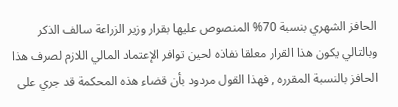الحافز الشهري بنسبة 70% المنصوص عليها بقرار وزير الزراعة سالف الذكر وبالتالي يكون هذا القرار معلقا نفاذه لحين توافر الإعتماد المالي اللازم لصرف هذا الحافز بالنسبة المقرره , فهذا القول مردود بأن قضاء هذه المحكمة قد جري على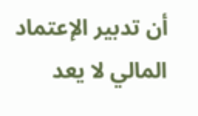أن تدبير الإعتماد المالي لا يعد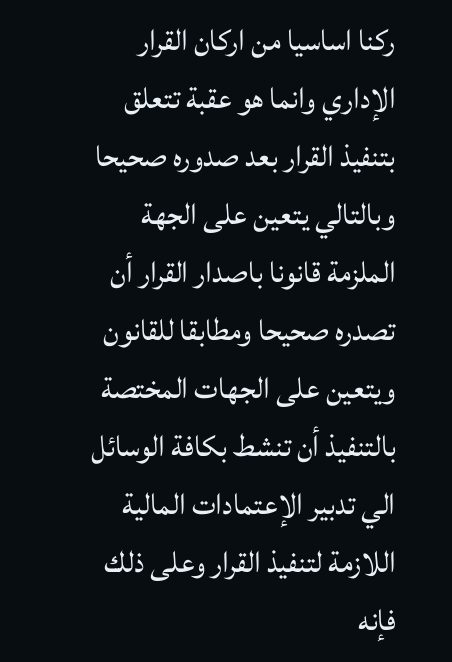ركنا اساسيا من اركان القرار الإداري وانما هو عقبة تتعلق بتنفيذ القرار بعد صدوره صحيحا وبالتالي يتعين على الجهة الملزمة قانونا باصدار القرار أن تصدره صحيحا ومطابقا للقانون ويتعين على الجهات المختصة بالتنفيذ أن تنشط بكافة الوسائل الي تدبير الإعتمادات المالية اللازمة لتنفيذ القرار وعلى ذلك فإنه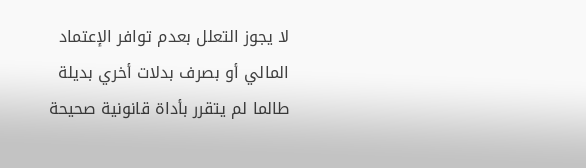لا يجوز التعلل بعدم توافر الإعتماد المالي أو بصرف بدلات أخري بديلة طالما لم يتقرر بأداة قانونية صحيحة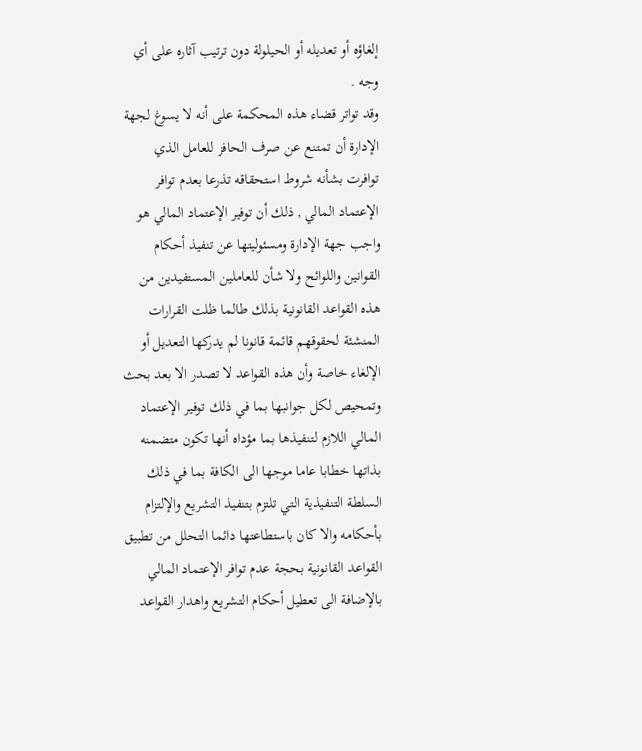إلغاؤه أو تعديله أو الحيلولة دون ترتيب آثاره على أي وجه .
وقد تواتر قضاء هذه المحكمة على أنه لا يسوغ لجهة الإدارة أن تمتنع عن صرف الحافز للعامل الذي توافرت بشأنه شروط استحقاقه تذرعا بعدم توافر الإعتماد المالي , ذلك أن توفير الإعتماد المالي هو واجب جهة الإدارة ومسئوليتها عن تنفيذ أحكام القوانين واللوائح ولا شأن للعاملين المستفيدين من هذه القواعد القانونية بذلك طالما ظلت القرارات المنشئة لحقوقهم قائمة قانونا لم يدركها التعديل أو الإلغاء خاصة وأن هذه القواعد لا تصدر الا بعد بحث وتمحيص لكل جوانبها بما في ذلك توفير الإعتماد المالي اللازم لتنفيذها بما مؤداه أنها تكون متضمنه بذاتها خطابا عاما موجها الى الكافة بما في ذلك السلطة التنفيذية التي تلتزم بتنفيذ التشريع والإلتزام بأحكامه والا كان باستطاعتها دائما التحلل من تطبيق القواعد القانونية بحجة عدم توافر الإعتماد المالي بالإضافة الى تعطيل أحكام التشريع واهدار القواعد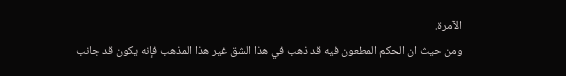الآمرة.
ومن حيث ان الحكم المطعون فيه قد ذهب في هذا الشق غير هذا المذهب فإنه يكون قد جانب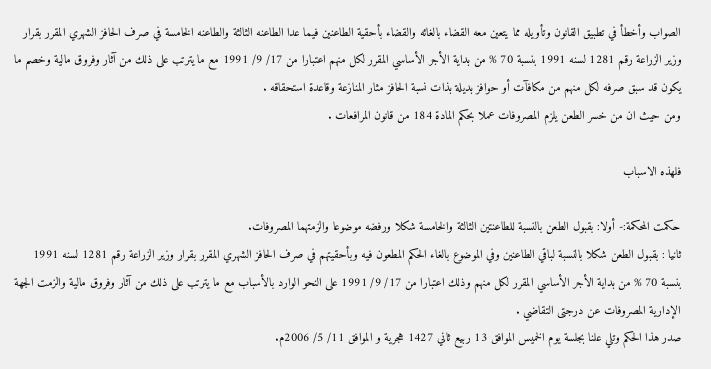الصواب وأخطأ في تطبيق القانون وتأويله مما يتعين معه القضاء بالغائه والقضاء بأحقية الطاعنين فيما عدا الطاعنه الثالثة والطاعنه الخامسة في صرف الحافز الشهري المقرر بقرار وزير الزراعة رقم 1281 لسنه 1991 بنسبة 70 % من بداية الأجر الأساسي المقرر لكل منهم اعتبارا من 17/ 9/ 1991 مع ما يترتب على ذلك من آثار وفروق مالية وخصم ما يكون قد سبق صرفه لكل منهم من مكافآت أو حوافز بديلة بذات نسبة الحافز مثار المنازعة وقاعدة استحقاقه .
ومن حيث ان من خسر الطعن يلزم المصروفات عملا بحكم المادة 184 من قانون المرافعات .

فلهذه الاسباب

حكمت المحكمة:- أولا: بقبول الطعن بالنسبة للطاعنتين الثالثة والخامسة شكلا ورفضه موضوعا والزمتهما المصروفات.
ثانيا : بقبول الطعن شكلا بالنسبة لباقي الطاعنين وفي الموضوع بالغاء الحكم المطعون فيه وبأحقيتهم في صرف الحافز الشهري المقرر بقرار وزير الزراعة رقم 1281 لسنه 1991 بنسبة 70 % من بداية الأجر الأساسي المقرر لكل منهم وذلك اعتبارا من 17/ 9/ 1991 على النحو الوارد بالأسباب مع ما يترتب على ذلك من آثار وفروق مالية والزمت الجهة الإدارية المصروفات عن درجتى التقاضي .
صدر هذا الحكم وتلي علنا بجلسة يوم الخميس الموافق 13 ربيع ثاني 1427 هجرية و الموافق 11/ 5/ 2006م.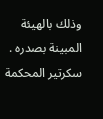وذلك بالهيئة المبينة بصدره .
سكرتير المحكمة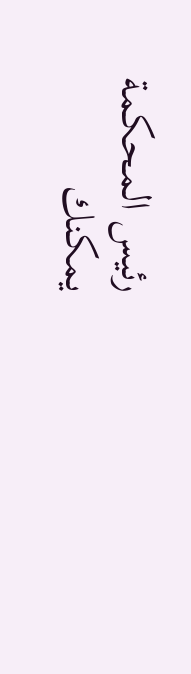رئيس المحكمة
يمكنك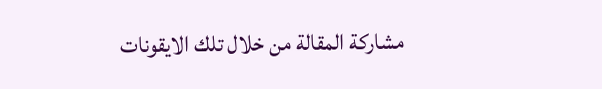مشاركة المقالة من خلال تلك الايقونات